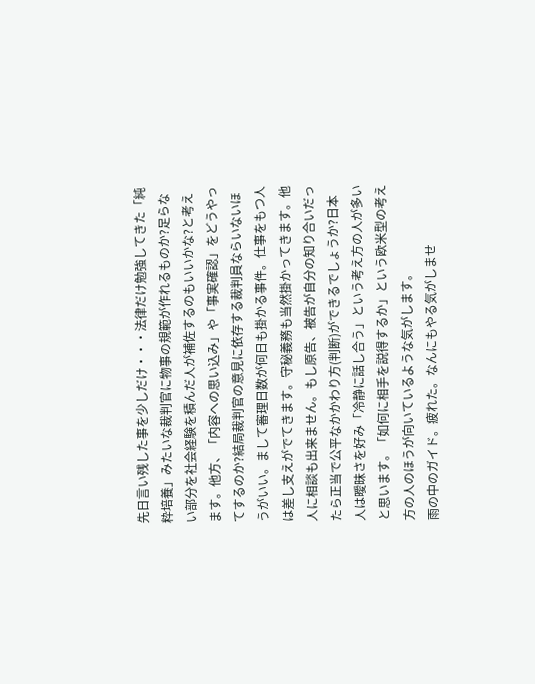先日言い残した事を少しだけ・・・法律だけ勉強してきた「純粋培養」みたいな裁判官に物事の規範が作れるものか?足らない部分を社会経験を積んだ人が補佐するのもいいかな?と考えます。他方、「内容への思い込み」や「事実確認」をどうやってするのか?結局裁判官の意見に依存する裁判員ならいないほうがいい。まして審理日数が何日も掛かる事件。仕事をもつ人は差し支えがでてきます。守秘義務も当然掛かってきます。他人に相談も出来ません。もし原告、被告が自分の知り合いだったら正当で公平なかかわり方(判断)ができるでしょうか?日本人は曖昧さを好み「冷静に話し合う」という考え方の人が多いと思います。「如何に相手を説得するか」という欧米型の考え方の人のほうが向いているような気がします。
雨の中のガイド。疲れた。なんにもやる気がしませ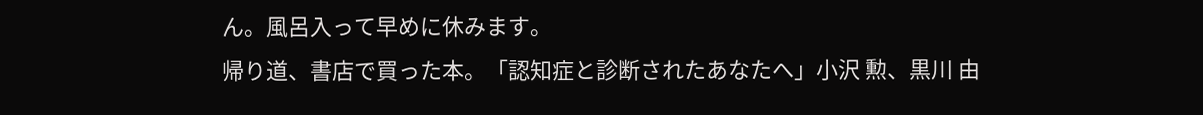ん。風呂入って早めに休みます。
帰り道、書店で買った本。「認知症と診断されたあなたへ」小沢 勲、黒川 由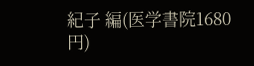紀子 編(医学書院1680円)